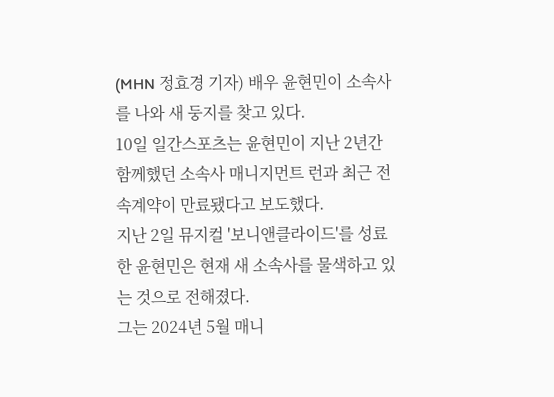(MHN 정효경 기자) 배우 윤현민이 소속사를 나와 새 둥지를 찾고 있다.
10일 일간스포츠는 윤현민이 지난 2년간 함께했던 소속사 매니지먼트 런과 최근 전속계약이 만료됐다고 보도했다.
지난 2일 뮤지컬 '보니앤클라이드'를 성료한 윤현민은 현재 새 소속사를 물색하고 있는 것으로 전해졌다.
그는 2024년 5월 매니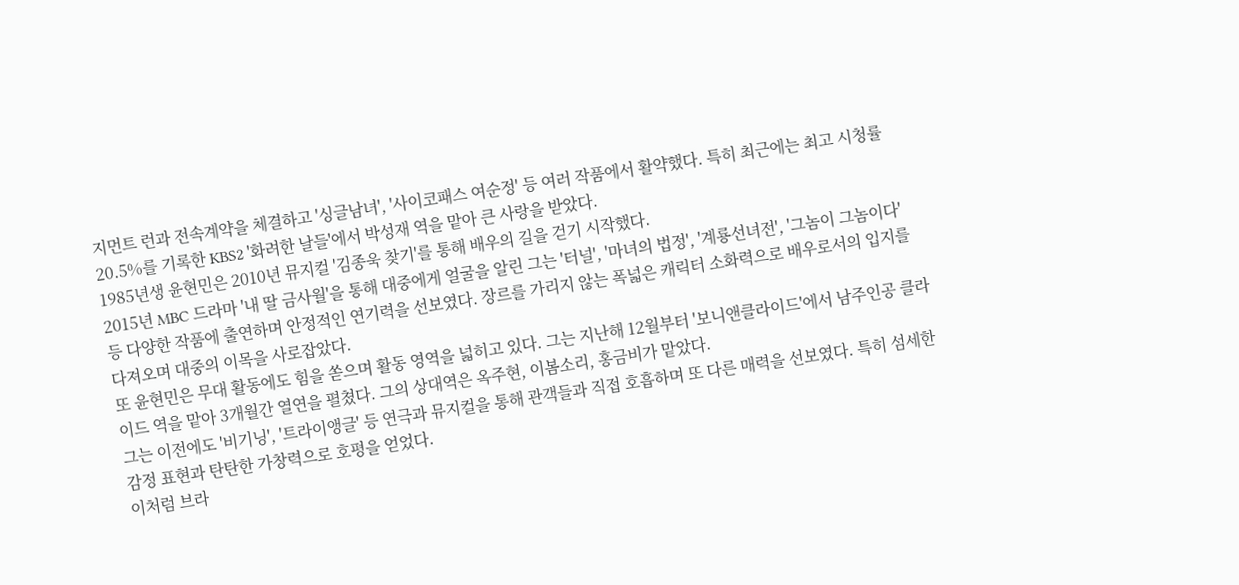지먼트 런과 전속계약을 체결하고 '싱글남녀', '사이코패스 여순정' 등 여러 작품에서 활약했다. 특히 최근에는 최고 시청률 20.5%를 기록한 KBS2 '화려한 날들'에서 박성재 역을 맡아 큰 사랑을 받았다.
1985년생 윤현민은 2010년 뮤지컬 '김종욱 찾기'를 통해 배우의 길을 걷기 시작했다.
2015년 MBC 드라마 '내 딸 금사월'을 통해 대중에게 얼굴을 알린 그는 '터널', '마녀의 법정', '계룡선녀전', '그놈이 그놈이다' 등 다양한 작품에 출연하며 안정적인 연기력을 선보였다. 장르를 가리지 않는 폭넓은 캐릭터 소화력으로 배우로서의 입지를 다져오며 대중의 이목을 사로잡았다.
또 윤현민은 무대 활동에도 힘을 쏟으며 활동 영역을 넓히고 있다. 그는 지난해 12월부터 '보니앤클라이드'에서 남주인공 클라이드 역을 맡아 3개월간 열연을 펼쳤다. 그의 상대역은 옥주현, 이봄소리, 홍금비가 맡았다.
그는 이전에도 '비기닝', '트라이앵글' 등 연극과 뮤지컬을 통해 관객들과 직접 호흡하며 또 다른 매력을 선보였다. 특히 섬세한 감정 표현과 탄탄한 가창력으로 호평을 얻었다.
이처럼 브라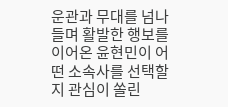운관과 무대를 넘나들며 활발한 행보를 이어온 윤현민이 어떤 소속사를 선택할지 관심이 쏠린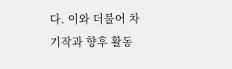다. 이와 더불어 차기작과 향후 활동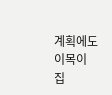계획에도 이목이 집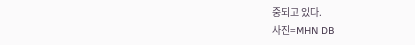중되고 있다.
사진=MHN DB